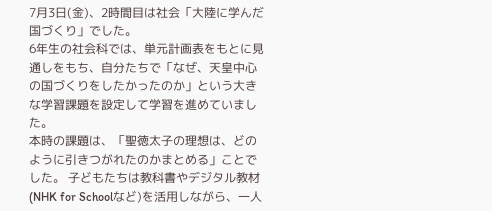7月3日(金)、2時間目は社会「大陸に学んだ国づくり」でした。
6年生の社会科では、単元計画表をもとに見通しをもち、自分たちで「なぜ、天皇中心の国づくりをしたかったのか」という大きな学習課題を設定して学習を進めていました。
本時の課題は、「聖徳太子の理想は、どのように引きつがれたのかまとめる」ことでした。 子どもたちは教科書やデジタル教材(NHK for Schoolなど)を活用しながら、一人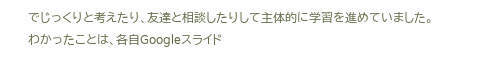でじっくりと考えたり、友達と相談したりして主体的に学習を進めていました。
わかったことは、各自Googleスライド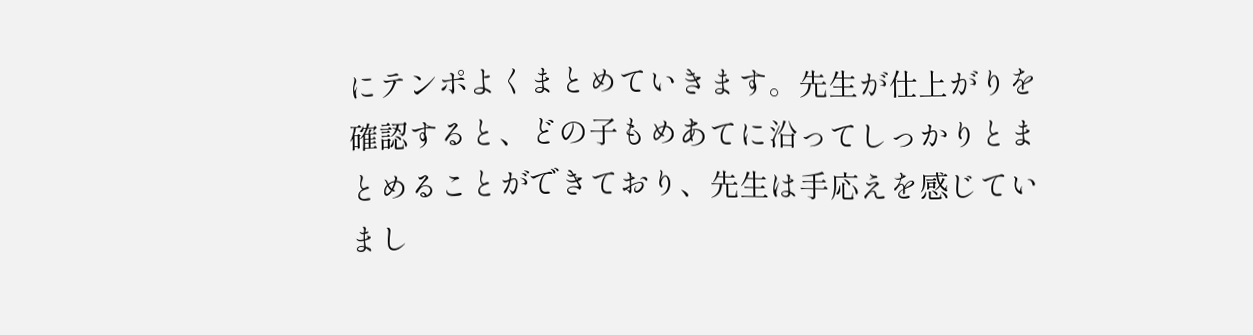にテンポよくまとめていきます。先生が仕上がりを確認すると、どの子もめあてに沿ってしっかりとまとめることができており、先生は手応えを感じていまし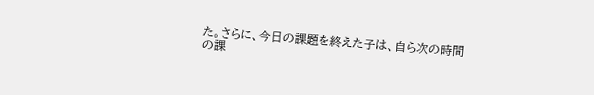た。さらに、今日の課題を終えた子は、自ら次の時間の課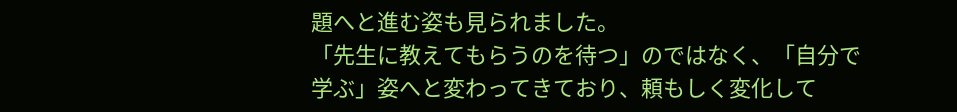題へと進む姿も見られました。
「先生に教えてもらうのを待つ」のではなく、「自分で学ぶ」姿へと変わってきており、頼もしく変化して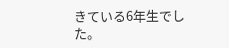きている6年生でした。